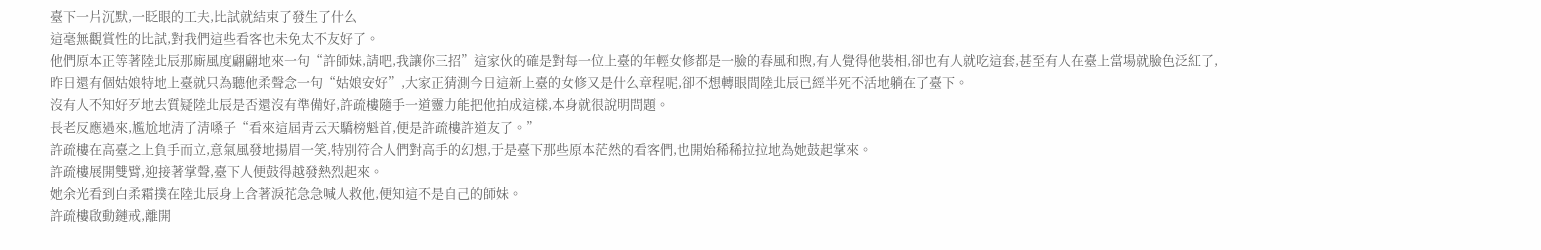臺下一片沉默,一眨眼的工夫,比試就結束了發生了什么
這毫無觀賞性的比試,對我們這些看客也未免太不友好了。
他們原本正等著陸北辰那廝風度翩翩地來一句“許師妹,請吧,我讓你三招”這家伙的確是對每一位上臺的年輕女修都是一臉的春風和煦,有人覺得他裝相,卻也有人就吃這套,甚至有人在臺上當場就臉色泛紅了,昨日還有個姑娘特地上臺就只為聽他柔聲念一句“姑娘安好”,大家正猜測今日這新上臺的女修又是什么章程呢,卻不想轉眼間陸北辰已經半死不活地躺在了臺下。
沒有人不知好歹地去質疑陸北辰是否還沒有準備好,許疏樓隨手一道靈力能把他拍成這樣,本身就很說明問題。
長老反應過來,尷尬地清了清嗓子“看來這屆青云天驕榜魁首,便是許疏樓許道友了。”
許疏樓在高臺之上負手而立,意氣風發地揚眉一笑,特別符合人們對高手的幻想,于是臺下那些原本茫然的看客們,也開始稀稀拉拉地為她鼓起掌來。
許疏樓展開雙臂,迎接著掌聲,臺下人便鼓得越發熱烈起來。
她余光看到白柔霜撲在陸北辰身上含著淚花急急喊人救他,便知這不是自己的師妹。
許疏樓啟動鏈戒,離開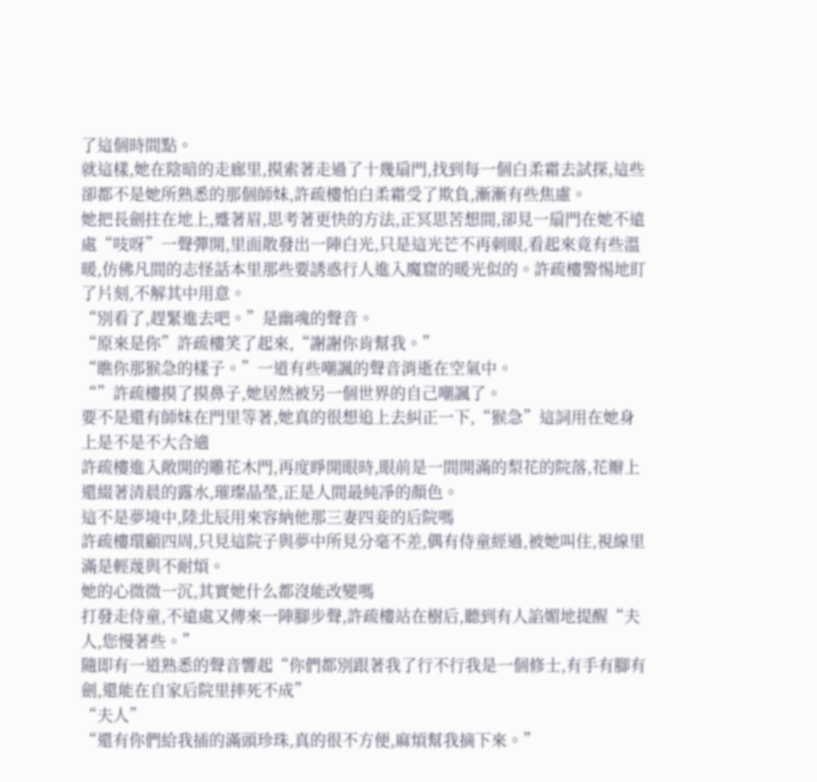了這個時間點。
就這樣,她在陰暗的走廊里,摸索著走過了十幾扇門,找到每一個白柔霜去試探,這些卻都不是她所熟悉的那個師妹,許疏樓怕白柔霜受了欺負,漸漸有些焦慮。
她把長劍拄在地上,蹙著眉,思考著更快的方法,正冥思苦想間,卻見一扇門在她不遠處“吱呀”一聲彈開,里面散發出一陣白光,只是這光芒不再刺眼,看起來竟有些溫暖,仿佛凡間的志怪話本里那些要誘惑行人進入魔窟的暖光似的。許疏樓警惕地盯了片刻,不解其中用意。
“別看了,趕緊進去吧。”是幽魂的聲音。
“原來是你”許疏樓笑了起來,“謝謝你肯幫我。”
“瞧你那猴急的樣子。”一道有些嘲諷的聲音消逝在空氣中。
“”許疏樓摸了摸鼻子,她居然被另一個世界的自己嘲諷了。
要不是還有師妹在門里等著,她真的很想追上去糾正一下,“猴急”這詞用在她身上是不是不大合適
許疏樓進入敞開的雕花木門,再度睜開眼時,眼前是一間開滿的梨花的院落,花瓣上還綴著清晨的露水,璀璨晶瑩,正是人間最純凈的顏色。
這不是夢境中,陸北辰用來容納他那三妻四妾的后院嗎
許疏樓環顧四周,只見這院子與夢中所見分毫不差,偶有侍童經過,被她叫住,視線里滿是輕蔑與不耐煩。
她的心微微一沉,其實她什么都沒能改變嗎
打發走侍童,不遠處又傳來一陣腳步聲,許疏樓站在樹后,聽到有人諂媚地提醒“夫人,您慢著些。”
隨即有一道熟悉的聲音響起“你們都別跟著我了行不行我是一個修士,有手有腳有劍,還能在自家后院里摔死不成”
“夫人”
“還有你們給我插的滿頭珍珠,真的很不方便,麻煩幫我摘下來。”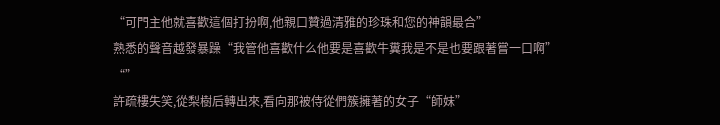“可門主他就喜歡這個打扮啊,他親口贊過清雅的珍珠和您的神韻最合”
熟悉的聲音越發暴躁“我管他喜歡什么他要是喜歡牛糞我是不是也要跟著嘗一口啊”
“”
許疏樓失笑,從梨樹后轉出來,看向那被侍從們簇擁著的女子“師妹”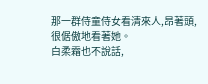那一群侍童侍女看清來人,昂著頭,很倨傲地看著她。
白柔霜也不說話,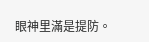眼神里滿是提防。